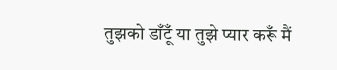तुझको डाँटूँ या तुझे प्यार करूँ मैं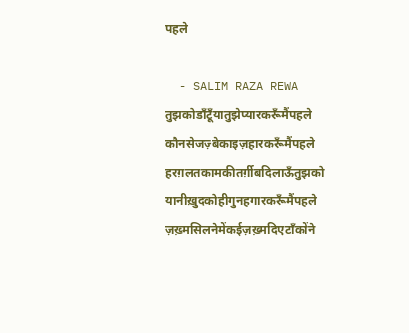पहले

  - SALIM RAZA REWA
तुझकोडाँटूँयातुझेप्यारकरूँमैंपहले
कौनसेजज़्बेकाइज़हारकरूँमैंपहले
हरग़लतकामकीतर्ग़ीबदिलाऊँतुझको
यानीख़ुदकोहीगुनहगारकरूँमैंपहले
ज़ख़्मसिलनेमेंकईज़ख़्मदिएटाँकोंने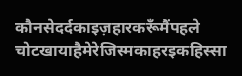कौनसेदर्दकाइज़हारकरूँमैंपहले
चोटखायाहैमेरेजिस्मकाहरइकहिस्सा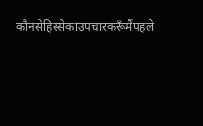कौनसेहिस्सेकाउपचारकरूँमैंपहले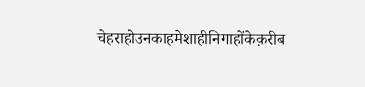चेहराहोउनकाहमेशाहीनिगाहोंकेक़रीब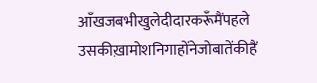आँखजबभीखुलेदीदारकरूँमैंपहले
उसकीख़ामोशनिगाहोंनेजोबातेंकीहैं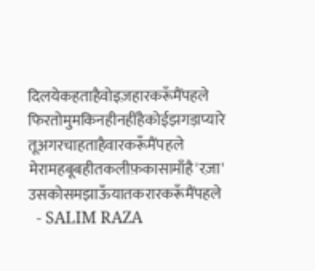दिलयेकहताहैवोइज़हारकरूँमैंपहले
फिरतोमुमकिनहीनहींहैकोईझगड़ाप्यारे
तूअगरचाहताहैवारकरूँमैंपहले
मेरामहबूबहीतकलीफ़कासामाँहै'रज़ा'
उसकोसमझाऊँयातकरारकरूँमैंपहले
  - SALIM RAZA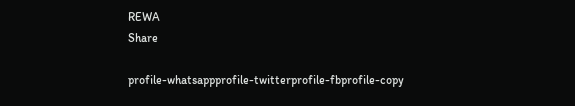REWA
Share

profile-whatsappprofile-twitterprofile-fbprofile-copy